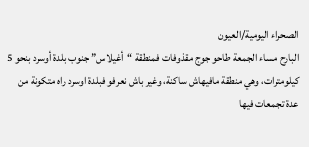الصحراء اليومية/العيون
البارح مساء الجمعة طاحو جوج مقذوفات فمنطقة “أغيلاس” جنوب بلدة أوسرد بنحو 5 كيلومترات، وهي منطقة مافيهاش ساكنة، وغير باش نعرفو فبلدة اوسرد راه متكونة من عدة تجمعات فيها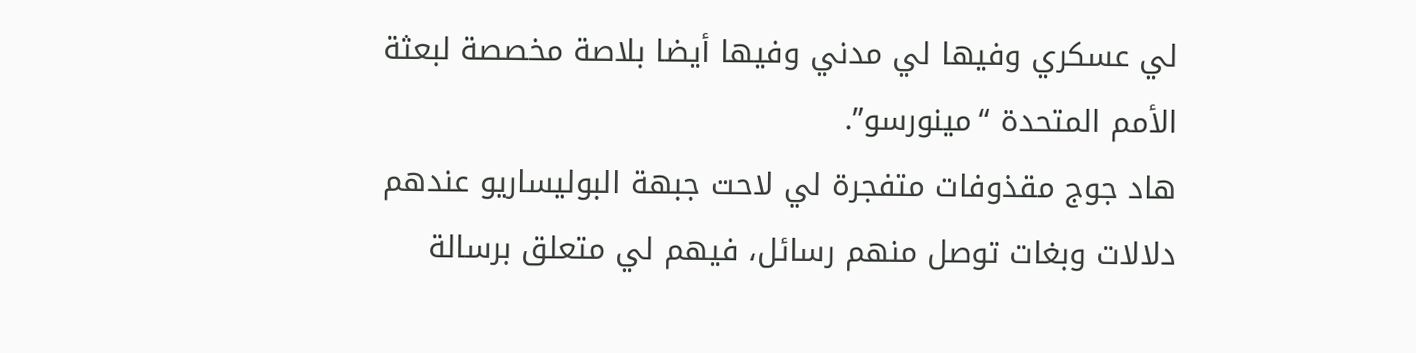لي عسكري وفيها لي مدني وفيها أيضا بلاصة مخصصة لبعثة الأمم المتحدة “مينورسو”.
هاد جوج مقذوفات متفجرة لي لاحت جبهة البوليساريو عندهم دلالات وبغات توصل منهم رسائل، فيهم لي متعلق برسالة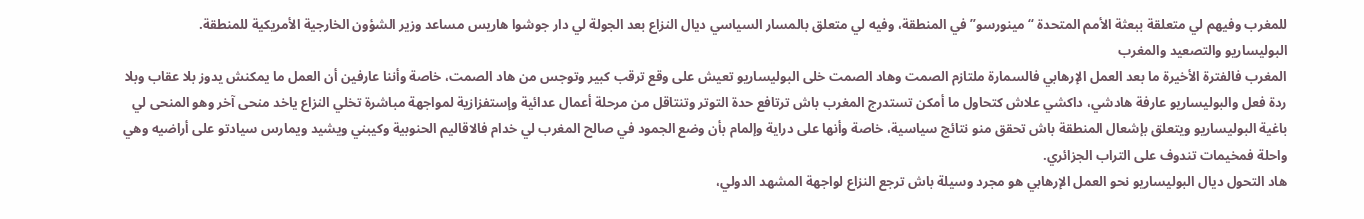للمغرب وفيهم لي متعلقة ببعثة الأمم المتحدة “مينورسو” في المنطقة، وفيه لي متعلق بالمسار السياسي ديال النزاع بعد الجولة لي دار جوشوا هاريس مساعد وزير الشؤون الخارجية الأمريكية للمنطقة.
البوليساريو والتصعيد والمغرب
المغرب فالفترة الأخيرة ما بعد العمل الإرهابي فالسمارة ملتازم الصمت وهاد الصمت خلى البوليساريو تعيش على وقع ترقب كبير وتوجس من هاد الصمت، خاصة وأننا عارفين أن العمل ما يمكنش يدوز بلا عقاب وبلا ردة فعل والبوليساريو عارفة هادشي، داكشي علاش كتحاول ما أمكن تستدرج المغرب باش ترتافع حدة التوتر وتنتاقل من مرحلة أعمال عدائية وإستفزازية لمواجهة مباشرة تخلي النزاع ياخد منحى آخر وهو المنحى لي باغية البوليساريو ويتعلق بإشعال المنطقة باش تحقق منو نتائج سياسية، خاصة وأنها على دراية وإلمام بأن وضع الجمود في صالح المغرب لي خدام فالاقاليم الحنوبية وكيبني ويشيد ويمارس سيادتو على أراضيه وهي واحلة فمخيمات تندوف على التراب الجزائري.
هاد التحول ديال البوليساريو نحو العمل الإرهابي هو مجرد وسيلة باش ترجع النزاع لواجهة المشهد الدولي،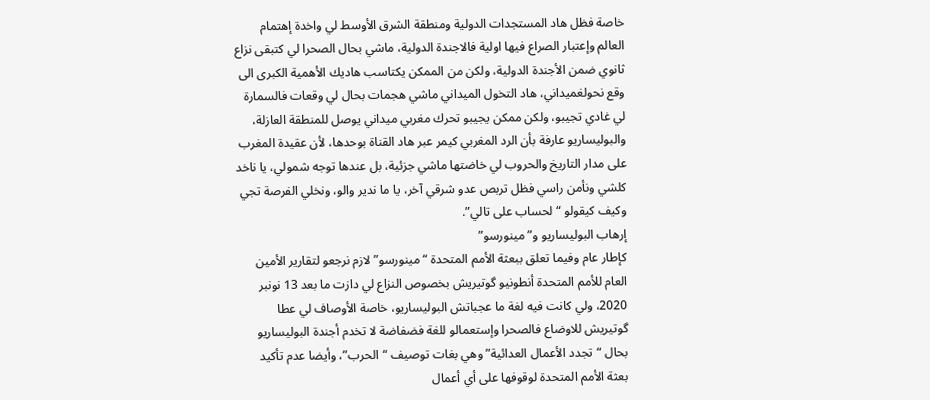خاصة فظل هاد المستجدات الدولية ومنطقة الشرق الأوسط لي واخدة إهتمام العالم وإعتبار الصراع فيها اولية فالاجندة الدولية، ماشي بحال الصحرا لي كتبقى نزاع ثانوي ضمن الأجندة الدولية، ولكن من الممكن يكتاسب هاديك الأهمية الكبرى الى وقع نحولغميداني، هاد التخول الميداني ماشي هجمات بحال لي وقعات فالسمارة لي غادي تجيبو، ولكن ممكن يجيبو تحرك مغربي ميداني يوصل للمنطقة العازلة، والبوليساريو عارفة بأن الرد المغربي كيمر عبر هاد القناة بوحدها، لأن عقيدة المغرب على مدار التاريخ والحروب لي خاضتها ماشي جزئية، بل عندها توجه شمولي، يا ناخد كلشي ونأمن راسي فظل تربص عدو شرقي آخر، يا ما ندير والو، ونخلي الفرصة تجي وكيف كيقولو “لحساب على تالي”.
إرهاب البوليساريو و”مينورسو”
كإطار عام وفيما تعلق ببعثة الأمم المتحدة “مينورسو” لازم نرجعو لتقارير الأمين العام للأمم المتحدة أنطونيو گوتيريش بخصوص النزاع لي دازت ما بعد 13 نونبر 2020، ولي كانت فيه لغة ما عجباتش البوليساريو، خاصة الأوصاف لي عطا گوتيريش للاوضاع فالصحرا وإستعمالو للغة فضفاضة لا تخدم أجندة البوليساريو بحال “تجدد الأعمال العدائية” وهي بغات توصيف “الحرب”، وأيضا عدم تأكيد بعثة الأمم المتحدة لوقوفها على أي أعمال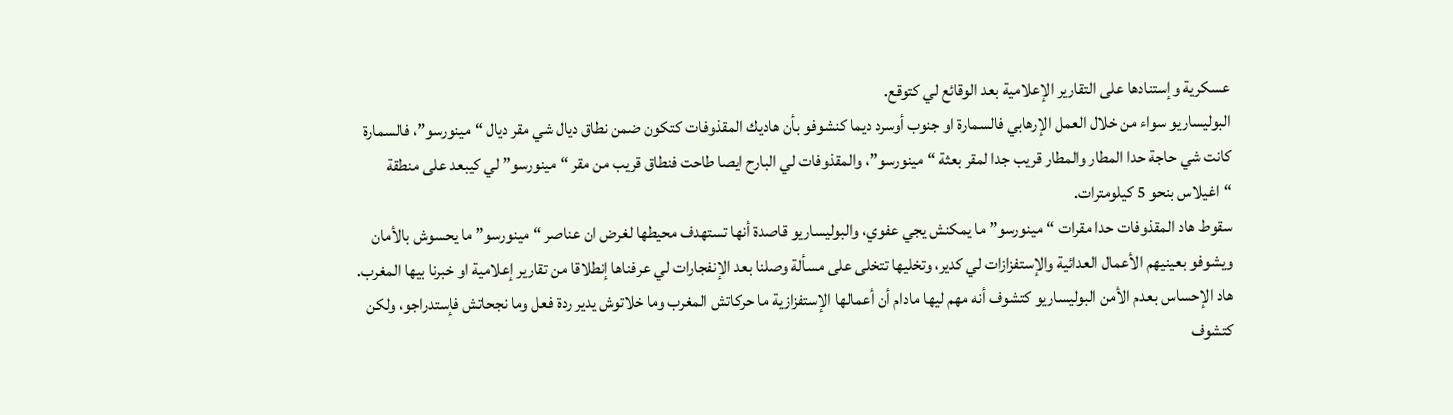عسكرية وإستنادها على التقارير الإعلامية بعد الوقائع لي كتوقع.
البوليساريو سواء من خلال العمل الإرهابي فالسمارة او جنوب أوسرد ديما كنشوفو بأن هاديك المقذوفات كتكون ضمن نطاق ديال شي مقر ديال “مينورسو”، فالسمارة كانت شي حاجة حدا المطار والمطار قريب جدا لمقر بعثة “مينورسو”، والمقذوفات لي البارح ايصا طاحت فنطاق قريب من مقر “مينورسو” لي كيبعد على منطقة “اغيلاس بنحو 5 كيلومترات.
سقوط هاد المقذوفات حدا مقرات “مينورسو” ما يمكنش يجي عفوي، والبوليساريو قاصدة أنها تستهدف محيطها لغرض ان عناصر “مينورسو” ما يحسوش بالأمان ويشوفو بعينيهم الأعمال العدائية والإستفزازات لي كدير، وتخليها تتخلى على مسألة وصلنا بعد الإنفجارات لي عرفناها إنطلاقا من تقارير إعلامية او خبرنا بيها المغرب.
هاد الإحساس بعدم الأمن البوليساريو كتشوف أنه مهم ليها مادام أن أعمالها الإستفزازية ما حركاتش المغرب وما خلاتوش يدير ردة فعل وما نجحاتش فإستدراجو، ولكن كتشوف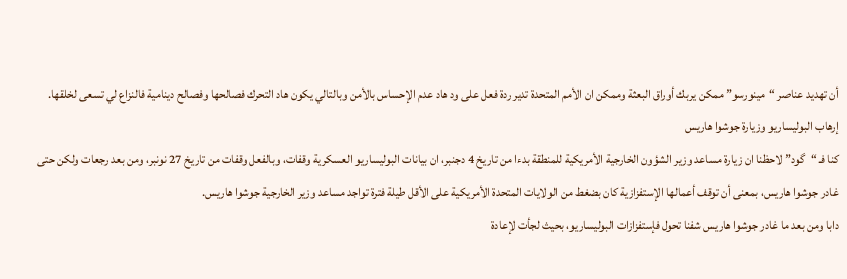أن تهديد عناصر “مينورسو” ممكن يربك أوراق البعثة وممكن ان الأمم المتحدة تدير ردة فعل على ود هاد عدم الإحساس بالأمن وبالتالي يكون هاد التحرك فصالحها وفصالح دينامية فالنزاع لي تسعى لخلقها.
إرهاب البوليساريو وزيارة جوشوا هاريس
كنا فـ “گود” لاحظنا ان زيارة مساعد وزير الشؤون الخارجية الأمريكية للمنطقة بدءا من تاريخ 4 دجنبر، ان بيانات البوليساريو العسكرية وقفات، وبالفعل وقفات من تاريخ 27 نونبر، ومن بعد رجعات ولكن حتى غادر جوشوا هاريس، بمعنى أن توقف أعمالها الإستفزازية كان بضغط من الولايات المتحدة الأمريكية على الأقل طيلة فترة تواجد مساعد وزير الخارجية جوشوا هاريس.
دابا ومن بعد ما غادر جوشوا هاريس شفنا تحول فإستفزازات البوليساريو، بحيث لجأت لإعادة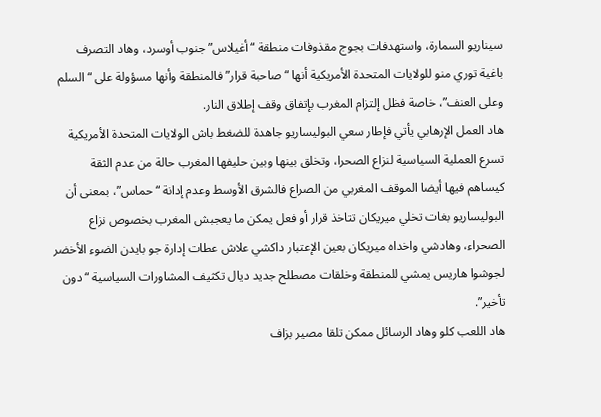سيناريو السمارة، واستهدفات بجوج مقذوفات منطقة “أغيلاس” جنوب أوسرد، وهاد التصرف باغية توري منو للولايات المتحدة الأمريكية أنها “صاحبة قرار” فالمنطقة وأنها مسؤولة على “السلم وعلى العنف”، خاصة فظل إلتزام المغرب بإتفاق وقف إطلاق النار.
هاد العمل الإرهابي يأتي فإطار سعي البوليساريو جاهدة للضغط باش الولايات المتحدة الأمريكية تسرع العملية السياسية لنزاع الصحرا، وتخلق بينها وبين حليفها المغرب حالة من عدم الثقة كيساهم فيها أيضا الموقف المغربي من الصراع فالشرق الأوسط وعدم إدانة “حماس”، بمعنى أن البوليساريو بغات تخلي ميريكان تتاخذ قرار أو فعل يمكن ما يعجبش المغرب بخصوص نزاع الصحراء، وهادشي واخداه ميريكان بعين الإعتبار داكشي علاش عطات إدارة جو بايدن الضوء الأخضر لجوشوا هاريس يمشي للمنطقة وخلقات مصطلح جديد ديال تكثيف المشاورات السياسية “دون تأخير”.
هاد اللعب كلو وهاد الرسائل ممكن تلقا مصير بزاف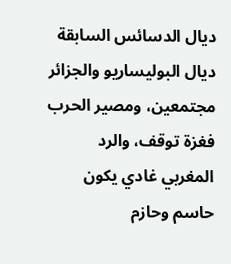ديال الدسائس السابقة ديال البوليساريو والجزائر مجتمعين، ومصير الحرب فغزة توقف، والرد المغربي غادي يكون حاسم وحازم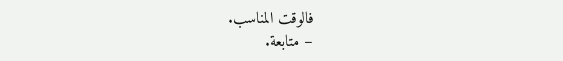فالوقت المناسب.
– متابعة.